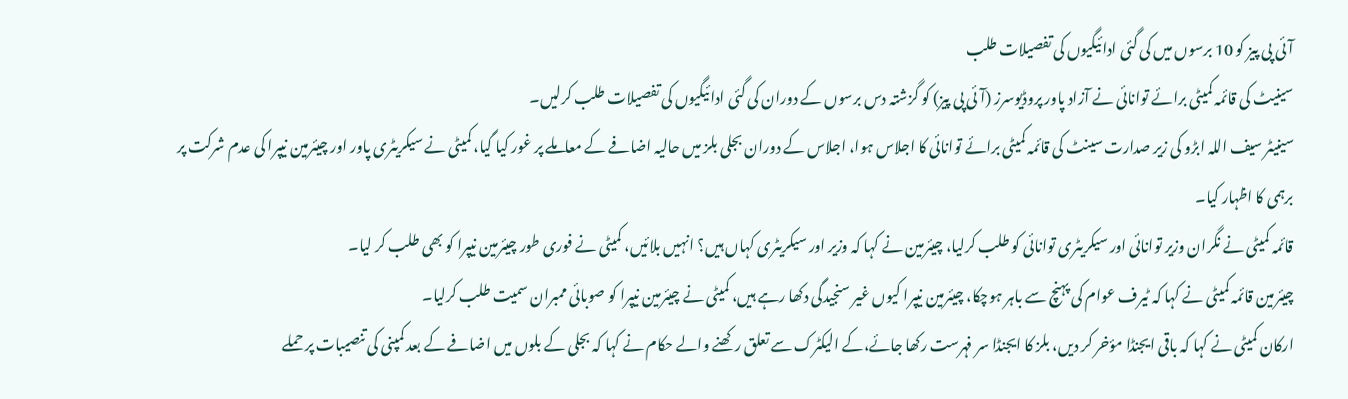آئی پی پیز کو 10 برسوں میں کی گئی ادائیگیوں کی تفصیلات طلب
سینیٹ کی قائمہ کمیٹی برائے توانائی نے آزاد پاور پروڈیوسرز (آئی پی پیز) کو گزشتہ دس برسوں کے دوران کی گئی ادائیگیوں کی تفصیلات طلب کرلیں۔
سینیٹر سیف اللہ ابڑو کی زیر صدارت سینٹ کی قائمہ کمیٹی برائے توانائی کا اجلاس ہوا، اجلاس کے دوران بجلی بلز میں حالیہ اضافے کے معاملے پر غور کیا گیا، کمیٹی نے سیکریٹری پاور اور چیئرمین نیپرا کی عدم شرکت پر برہمی کا اظہار کیا۔
قائمہ کمیٹی نے نگران وزیر توانائی اور سیکریٹری توانائی کو طلب کرلیا، چیئرمین نے کہا کہ وزیر اور سیکریٹری کہاں ہیں؟ انہیں بلائیں، کمیٹی نے فوری طور چیئرمین نیپرا کو بھی طلب کر لیا۔
چیئرمین قائمہ کمیٹی نے کہا کہ ٹیرف عوام کی پہنچ سے باہر ہوچکا، چیئرمین نیپرا کیوں غیر سنجیدگی دکھا رہے ہیں، کمیٹی نے چیئرمین نیپرا کو صوبائی ممبران سمیت طلب کرلیا۔
ارکان کمیٹی نے کہا کہ باقی ایجنڈا مؤخر کر دیں، بلز کا ایجنڈا سر فہرست رکھا جائے،کے الیکٹرک سے تعلق رکھنے والے حکام نے کہا کہ بجلی کے بلوں میں اضافے کے بعد کمپنی کی تنصیبات پر حملے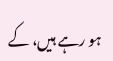ہو رہے ہیں، کے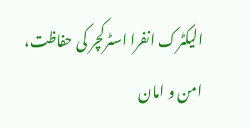الیکٹرک انفرا اسٹرکچر کی حفاظت، امن و امان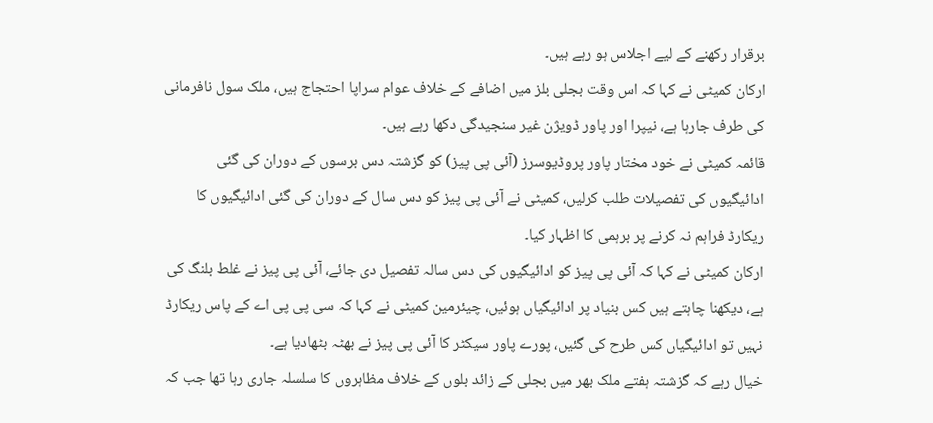برقرار رکھنے کے لیے اجلاس ہو رہے ہیں۔
ارکان کمیٹی نے کہا کہ اس وقت بجلی بلز میں اضافے کے خلاف عوام سراپا احتجاج ہیں، ملک سول نافرمانی کی طرف جارہا ہے، نیپرا اور پاور ڈویژن غیر سنجیدگی دکھا رہے ہیں۔
قائمہ کمیٹی نے خود مختار پاور پروڈیوسرز (آئی پی پیز) کو گزشتہ دس برسوں کے دوران کی گئی ادائیگیوں کی تفصیلات طلب کرلیں، کمیٹی نے آئی پی پیز کو دس سال کے دوران کی گئی ادائیگیوں کا ریکارڈ فراہم نہ کرنے پر برہمی کا اظہار کیا۔
ارکان کمیٹی نے کہا کہ آئی پی پیز کو ادائیگیوں کی دس سالہ تفصیل دی جائے، آئی پی پیز نے غلط بلنگ کی ہے، دیکھنا چاہتے ہیں کس بنیاد پر ادائیگیاں ہوئیں، چیئرمین کمیٹی نے کہا کہ سی پی پی اے کے پاس ریکارڈ نہیں تو ادائیگیاں کس طرح کی گئیں، پورے پاور سیکٹر کا آئی پی پیز نے بھٹہ بٹھادیا ہے۔
خیال رہے کہ گزشتہ ہفتے ملک بھر میں بجلی کے زائد بلوں کے خلاف مظاہروں کا سلسلہ جاری رہا تھا جب کہ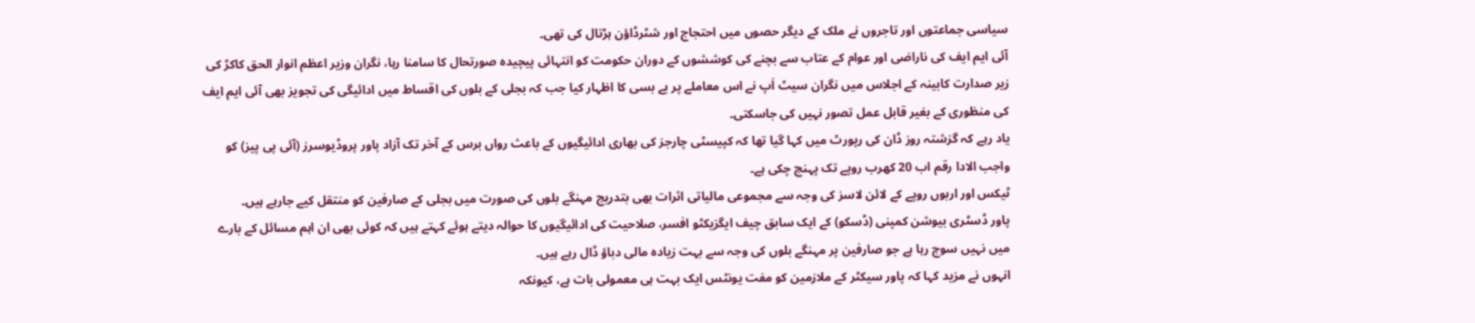سیاسی جماعتوں اور تاجروں نے ملک کے دیگر حصوں میں احتجاج اور شٹرڈاؤن ہڑتال کی تھی۔
آئی ایم ایف کی ناراضی اور عوام کے عتاب سے بچنے کی کوششوں کے دوران حکومت کو انتہائی پیچیدہ صورتحال کا سامنا رہا، نگران وزیر اعظم انوار الحق کاکڑ کی زیر صدارت کابینہ کے اجلاس میں نگران سیٹ اَپ نے اس معاملے پر بے بسی کا اظہار کیا جب کہ بجلی کے بلوں کی اقساط میں ادائیگی کی تجویز بھی آئی ایم ایف کی منظوری کے بغیر قابل عمل تصور نہیں کی جاسکتی۔
یاد رہے کہ گزشتہ روز ڈان کی رپورٹ میں کہا گیا تھا کہ کپیسٹی چارجز کی بھاری ادائیگیوں کے باعث رواں برس کے آخر تک آزاد پاور پروڈیوسرز (آئی پی پیز) کو واجب الادا رقم اب 20 کھرب روپے تک پہنچ چکی ہے۔
ٹیکس اور اربوں روپے کے لائن لاسز کی وجہ سے مجموعی مالیاتی اثرات بھی بتدریج مہنگے بلوں کی صورت میں بجلی کے صارفین کو منتقل کیے جارہے ہیں۔
پاور ڈسٹری بیوشن کمپنی (ڈسکو) کے ایک سابق چیف ایگزیکٹو افسر، صلاحیت کی ادائیگیوں کا حوالہ دیتے ہوئے کہتے ہیں کہ کوئی بھی ان اہم مسائل کے بارے میں نہیں سوچ رہا ہے جو صارفین پر مہنگے بلوں کی وجہ سے بہت زیادہ مالی دباؤ ڈال رہے ہیں۔
انہوں نے مزید کہا کہ پاور سیکٹر کے ملازمین کو مفت یونٹس ایک بہت ہی معمولی بات ہے، کیونکہ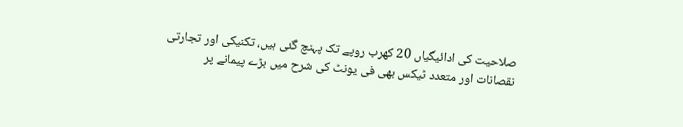صلاحیت کی ادائیگیاں 20 کھرب روپے تک پہنچ گئی ہیں، تکنیکی اور تجارتی نقصانات اور متعدد ٹیکس بھی فی یونٹ کی شرح میں بڑے پیمانے پر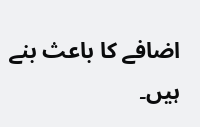اضافے کا باعث بنے ہیں۔